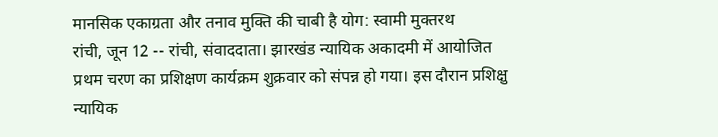मानसिक एकाग्रता और तनाव मुक्ति की चाबी है योग: स्वामी मुक्तरथ
रांची, जून 12 -- रांची, संवाददाता। झारखंड न्यायिक अकादमी में आयोजित प्रथम चरण का प्रशिक्षण कार्यक्रम शुक्रवार को संपन्न हो गया। इस दौरान प्रशिक्षु न्यायिक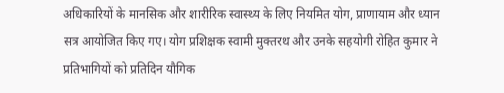अधिकारियों के मानसिक और शारीरिक स्वास्थ्य के लिए नियमित योग, प्राणायाम और ध्यान सत्र आयोजित किए गए। योग प्रशिक्षक स्वामी मुक्तरथ और उनके सहयोगी रोहित कुमार ने प्रतिभागियों को प्रतिदिन यौगिक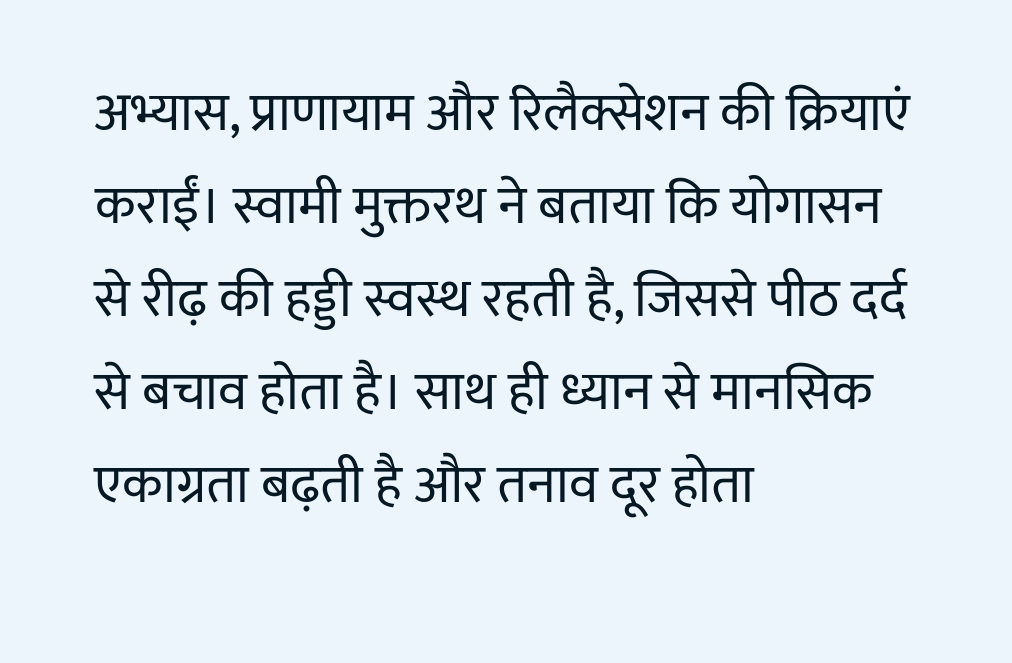अभ्यास, प्राणायाम और रिलैक्सेशन की क्रियाएं कराईं। स्वामी मुक्तरथ ने बताया कि योगासन से रीढ़ की हड्डी स्वस्थ रहती है, जिससे पीठ दर्द से बचाव होता है। साथ ही ध्यान से मानसिक एकाग्रता बढ़ती है और तनाव दूर होता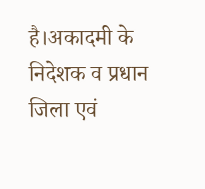है।अकादमी के निदेशक व प्रधान जिला एवं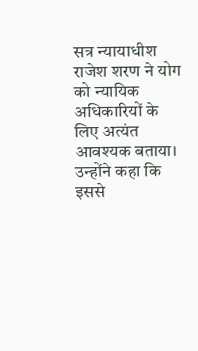सत्र न्यायाधीश राजेश शरण ने योग को न्यायिक अधिकारियों के लिए अत्यंत आवश्यक बताया। उन्होंने कहा कि इससे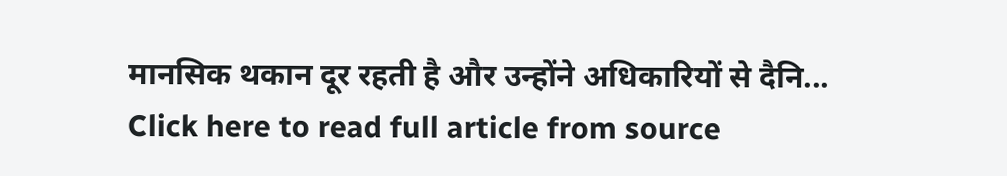मानसिक थकान दूर रहती है और उन्होंने अधिकारियों से दैनि...
Click here to read full article from source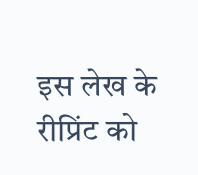इस लेख के रीप्रिंट को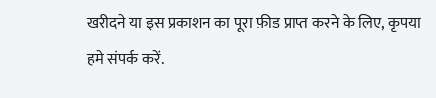खरीदने या इस प्रकाशन का पूरा फ़ीड प्राप्त करने के लिए, कृपया
हमे संपर्क करें.